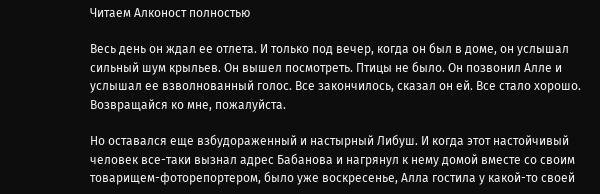Читаем Алконост полностью

Весь день он ждал ее отлета. И только под вечер, когда он был в доме, он услышал сильный шум крыльев. Он вышел посмотреть. Птицы не было. Он позвонил Алле и услышал ее взволнованный голос. Все закончилось, сказал он ей. Все стало хорошо. Возвращайся ко мне, пожалуйста.

Но оставался еще взбудораженный и настырный Либуш. И когда этот настойчивый человек все-таки вызнал адрес Бабанова и нагрянул к нему домой вместе со своим товарищем-фоторепортером, было уже воскресенье, Алла гостила у какой-то своей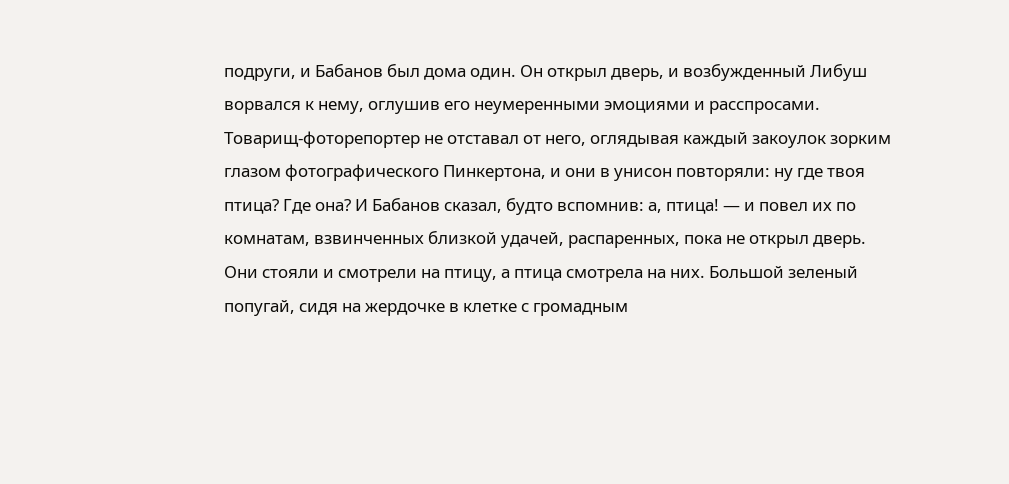подруги, и Бабанов был дома один. Он открыл дверь, и возбужденный Либуш ворвался к нему, оглушив его неумеренными эмоциями и расспросами. Товарищ-фоторепортер не отставал от него, оглядывая каждый закоулок зорким глазом фотографического Пинкертона, и они в унисон повторяли: ну где твоя птица? Где она? И Бабанов сказал, будто вспомнив: а, птица! — и повел их по комнатам, взвинченных близкой удачей, распаренных, пока не открыл дверь. Они стояли и смотрели на птицу, а птица смотрела на них. Большой зеленый попугай, сидя на жердочке в клетке с громадным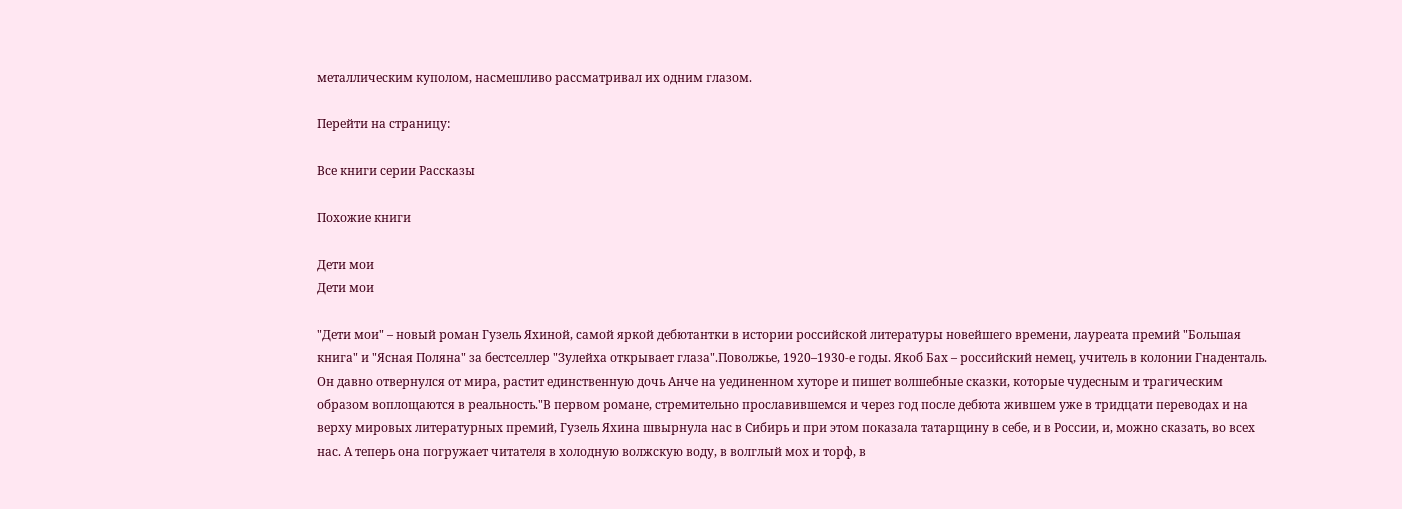металлическим куполом, насмешливо рассматривал их одним глазом.

Перейти на страницу:

Все книги серии Рассказы

Похожие книги

Дети мои
Дети мои

"Дети мои" – новый роман Гузель Яхиной, самой яркой дебютантки в истории российской литературы новейшего времени, лауреата премий "Большая книга" и "Ясная Поляна" за бестселлер "Зулейха открывает глаза".Поволжье, 1920–1930-е годы. Якоб Бах – российский немец, учитель в колонии Гнаденталь. Он давно отвернулся от мира, растит единственную дочь Анче на уединенном хуторе и пишет волшебные сказки, которые чудесным и трагическим образом воплощаются в реальность."В первом романе, стремительно прославившемся и через год после дебюта жившем уже в тридцати переводах и на верху мировых литературных премий, Гузель Яхина швырнула нас в Сибирь и при этом показала татарщину в себе, и в России, и, можно сказать, во всех нас. А теперь она погружает читателя в холодную волжскую воду, в волглый мох и торф, в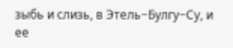зыбь и слизь, в Этель−Булгу−Су, и ее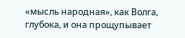«мысль народная», как Волга, глубока, и она прощупывает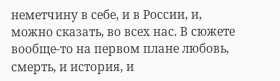неметчину в себе, и в России, и, можно сказать, во всех нас. В сюжете вообще-то на первом плане любовь, смерть, и история, и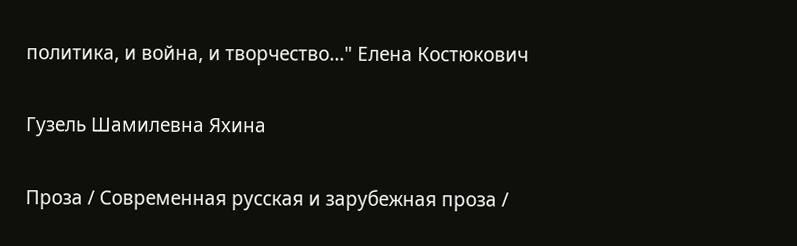политика, и война, и творчество…" Елена Костюкович

Гузель Шамилевна Яхина

Проза / Современная русская и зарубежная проза /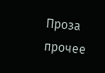Проза прочее